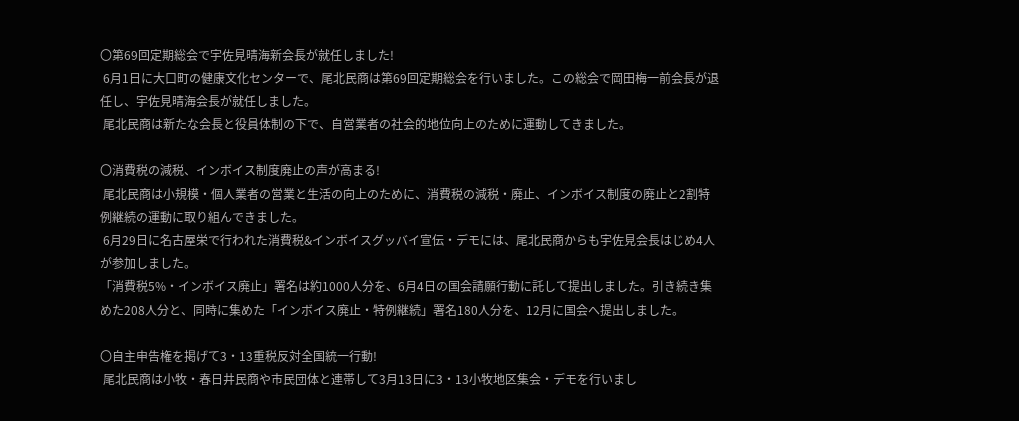〇第69回定期総会で宇佐見晴海新会長が就任しました!
 6月1日に大口町の健康文化センターで、尾北民商は第69回定期総会を行いました。この総会で岡田梅一前会長が退任し、宇佐見晴海会長が就任しました。
 尾北民商は新たな会長と役員体制の下で、自営業者の社会的地位向上のために運動してきました。

〇消費税の減税、インボイス制度廃止の声が高まる!
 尾北民商は小規模・個人業者の営業と生活の向上のために、消費税の減税・廃止、インボイス制度の廃止と2割特例継続の運動に取り組んできました。
 6月29日に名古屋栄で行われた消費税&インボイスグッバイ宣伝・デモには、尾北民商からも宇佐見会長はじめ4人が参加しました。
「消費税5%・インボイス廃止」署名は約1000人分を、6月4日の国会請願行動に託して提出しました。引き続き集めた208人分と、同時に集めた「インボイス廃止・特例継続」署名180人分を、12月に国会へ提出しました。

〇自主申告権を掲げて3・13重税反対全国統一行動!
 尾北民商は小牧・春日井民商や市民団体と連帯して3月13日に3・13小牧地区集会・デモを行いまし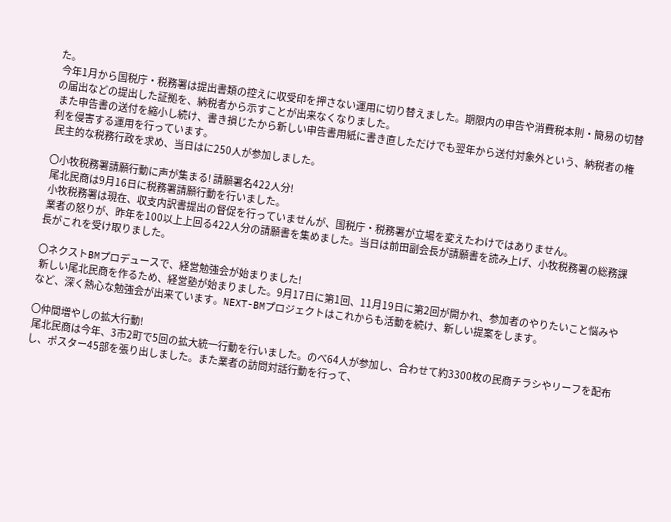た。
 今年1月から国税庁・税務署は提出書類の控えに収受印を押さない運用に切り替えました。期限内の申告や消費税本則・簡易の切替の届出などの提出した証拠を、納税者から示すことが出来なくなりました。
 また申告書の送付を縮小し続け、書き損じたから新しい申告書用紙に書き直しただけでも翌年から送付対象外という、納税者の権利を侵害する運用を行っています。
 民主的な税務行政を求め、当日はに250人が参加しました。

〇小牧税務署請願行動に声が集まる! 請願署名422人分!
 尾北民商は9月16日に税務署請願行動を行いました。
 小牧税務署は現在、収支内訳書提出の督促を行っていませんが、国税庁・税務署が立場を変えたわけではありません。
 業者の怒りが、昨年を100以上上回る422人分の請願書を集めました。当日は前田副会長が請願書を読み上げ、小牧税務署の総務課長がこれを受け取りました。

〇ネクストBMプロデュースで、経営勉強会が始まりました!
 新しい尾北民商を作るため、経営塾が始まりました。9月17日に第1回、11月19日に第2回が開かれ、参加者のやりたいこと悩みやなど、深く熱心な勉強会が出来ています。NEXT-BMプロジェクトはこれからも活動を続け、新しい提案をします。

〇仲間増やしの拡大行動!
 尾北民商は今年、3市2町で5回の拡大統一行動を行いました。のべ64人が参加し、合わせて約3300枚の民商チラシやリーフを配布し、ポスター45部を張り出しました。また業者の訪問対話行動を行って、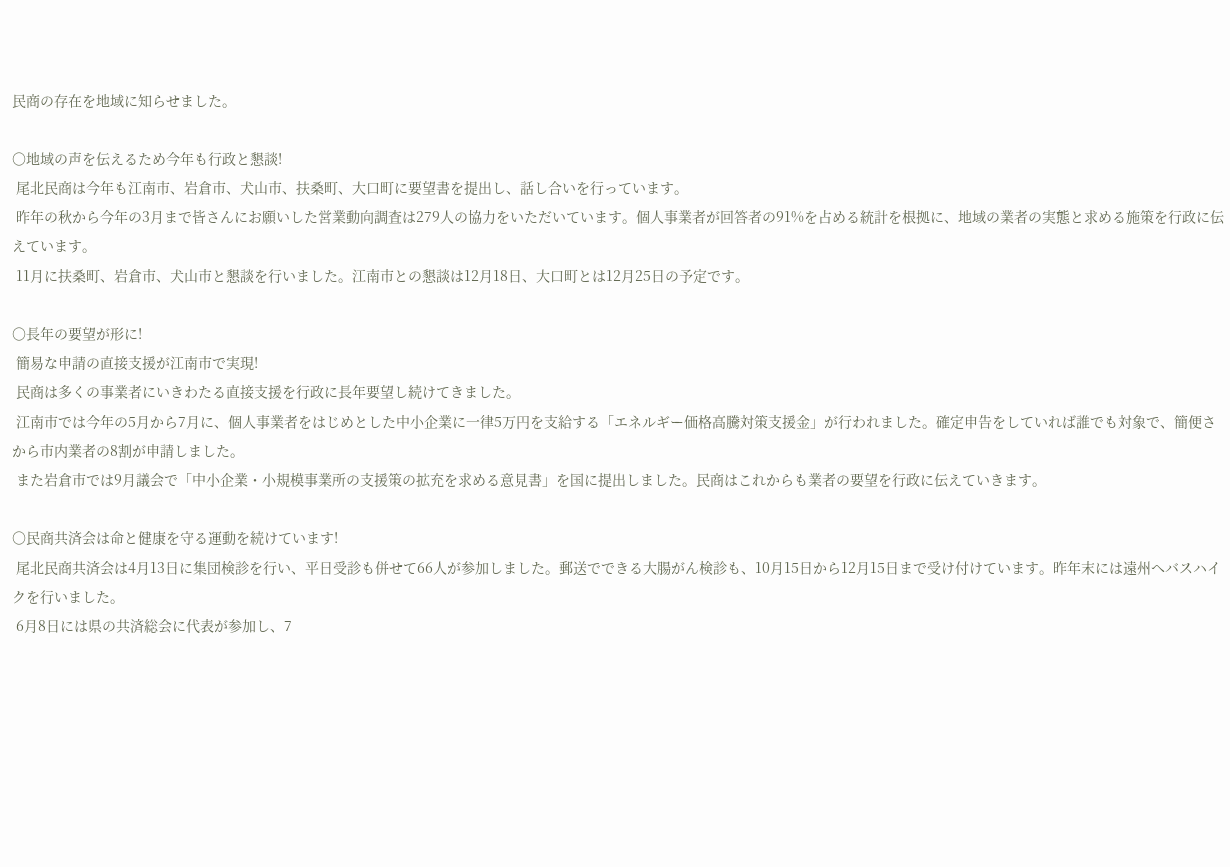民商の存在を地域に知らせました。

〇地域の声を伝えるため今年も行政と懇談!
 尾北民商は今年も江南市、岩倉市、犬山市、扶桑町、大口町に要望書を提出し、話し合いを行っています。
 昨年の秋から今年の3月まで皆さんにお願いした営業動向調査は279人の協力をいただいています。個人事業者が回答者の91%を占める統計を根拠に、地域の業者の実態と求める施策を行政に伝えています。
 11月に扶桑町、岩倉市、犬山市と懇談を行いました。江南市との懇談は12月18日、大口町とは12月25日の予定です。

〇長年の要望が形に!
 簡易な申請の直接支援が江南市で実現!
 民商は多くの事業者にいきわたる直接支援を行政に長年要望し続けてきました。
 江南市では今年の5月から7月に、個人事業者をはじめとした中小企業に一律5万円を支給する「エネルギー価格高騰対策支援金」が行われました。確定申告をしていれば誰でも対象で、簡便さから市内業者の8割が申請しました。
 また岩倉市では9月議会で「中小企業・小規模事業所の支援策の拡充を求める意見書」を国に提出しました。民商はこれからも業者の要望を行政に伝えていきます。

〇民商共済会は命と健康を守る運動を続けています!
 尾北民商共済会は4月13日に集団検診を行い、平日受診も併せて66人が参加しました。郵送でできる大腸がん検診も、10月15日から12月15日まで受け付けています。昨年末には遠州へバスハイクを行いました。
 6月8日には県の共済総会に代表が参加し、7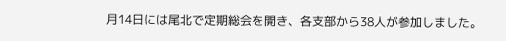月14日には尾北で定期総会を開き、各支部から38人が参加しました。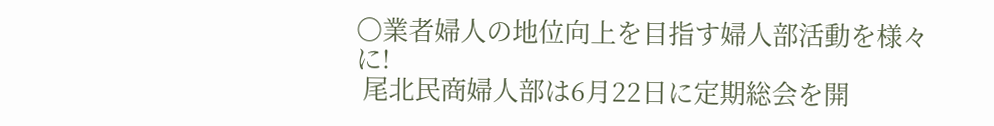〇業者婦人の地位向上を目指す婦人部活動を様々に!
 尾北民商婦人部は6月22日に定期総会を開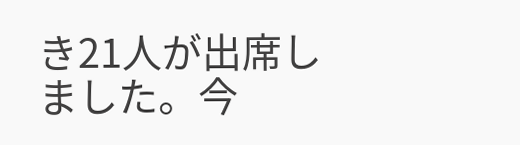き21人が出席しました。今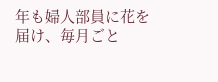年も婦人部員に花を届け、毎月ごと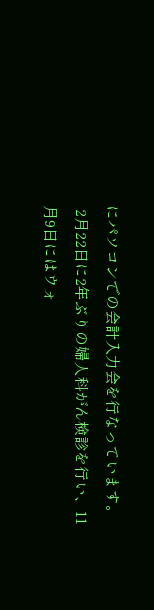にパソコンでの会計入力会を行なっています。
 2月22日に2年ぶりの婦人科がん検診を行い、11月9日にはウォ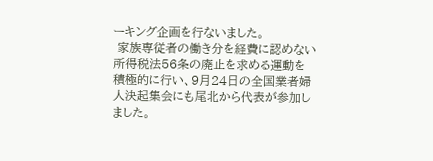ーキング企画を行ないました。
 家族専従者の働き分を経費に認めない所得税法56条の廃止を求める運動を積極的に行い、9月24日の全国業者婦人決起集会にも尾北から代表が参加しました。